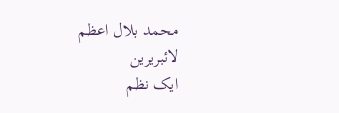محمد بلال اعظم
لائبریرین
ایک نظم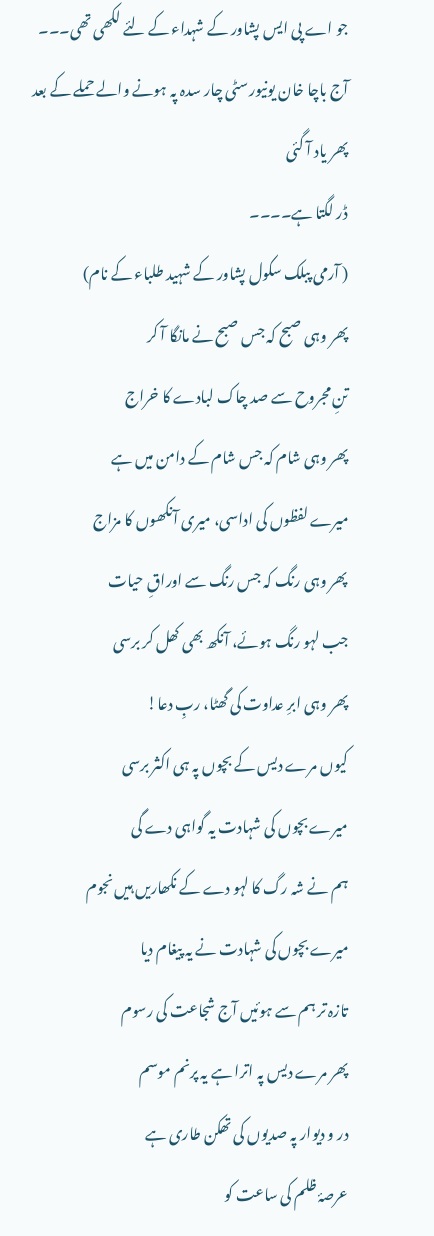جو اے پی ایس پشاور کے شہداء کے لئے لکھی تھی۔۔۔ آج باچا خان یونیورسٹی چار سدہ پہ ہونے والے حملے کے بعد پھر یاد آ گئی
ڈر لگتا ہے۔۔۔۔
( آرمی پبلک سکول پشاور کے شہید طلباء کے نام)
پھر وہی صبح کہ جس صبح نے مانگا آ کر
تنِ مجروح سے صد چاک لبادے کا خراج
پھر وہی شام کہ جس شام کے دامن میں ہے
میرے لفظوں کی اداسی، میری آنکھوں کا مزاج
پھر وہی رنگ کہ جس رنگ سے اوراقِ حیات
جب لہو رنگ ہوئے، آنکھ بھی کھل کر برسی
پھر وہی ابرِ عداوت کی گھٹا، ربِ دعا!
کیوں مرے دیس کے بچوں پہ ہی اکثر برسی
میرے بچوں کی شہادت یہ گواہی دے گی
ہم نے شہ رگ کا لہو دے کے نکھاریں ہیں نجوم
میرے بچوں کی شہادت نے یہ پیغام دیا
تازہ تر ہم سے ہوئیں آج شجاعت کی رسوم
پھر مرے دیس پہ اترا ہے یہ پرنم موسم
در و دیوار پہ صدیوں کی تھکن طاری ہے
عرصۂ ظلم کی ساعت کو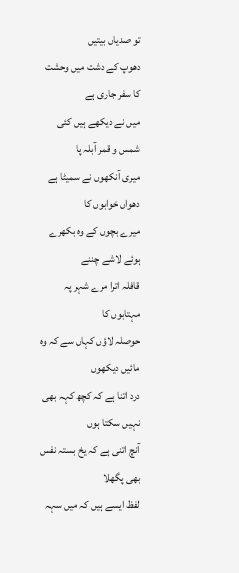تو صدیاں بیتیں
دھوپ کے دشت میں وحشت کا سفر جاری ہے
میں نے دیکھے ہیں کئی شمس و قمر آبلہ پا
میری آنکھوں نے سمیٹا ہے دھواں خوابوں کا
میرے بچوں کے وہ بکھرے ہوئے لاشے چننے
قافلہ اترا مرے شہر پہ مہتابوں کا
حوصلہ لاؤں کہاں سے کہ وہ مائیں دیکھوں
درد اتنا ہے کہ کچھ کہہ بھی نہیں سکتا ہوں
آنچ اتنی ہے کہ یخ بستہ نفس بھی پگھلا
لفظ ایسے ہیں کہ میں سہہ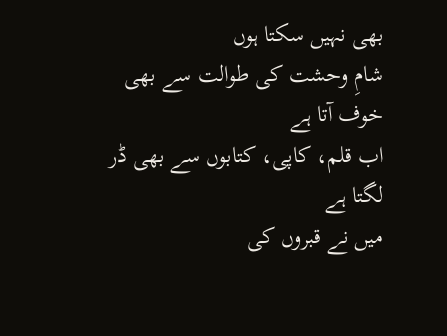بھی نہیں سکتا ہوں
شامِ وحشت کی طوالت سے بھی خوف آتا ہے
اب قلم، کاپی، کتابوں سے بھی ڈر لگتا ہے
میں نے قبروں کی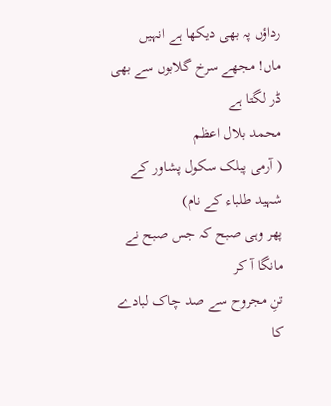رداؤں پہ بھی دیکھا ہے انہیں
ماں! مجھے سرخ گلابوں سے بھی ڈر لگتا ہے
محمد بلال اعظم
( آرمی پبلک سکول پشاور کے شہید طلباء کے نام)
پھر وہی صبح کہ جس صبح نے مانگا آ کر
تنِ مجروح سے صد چاک لبادے کا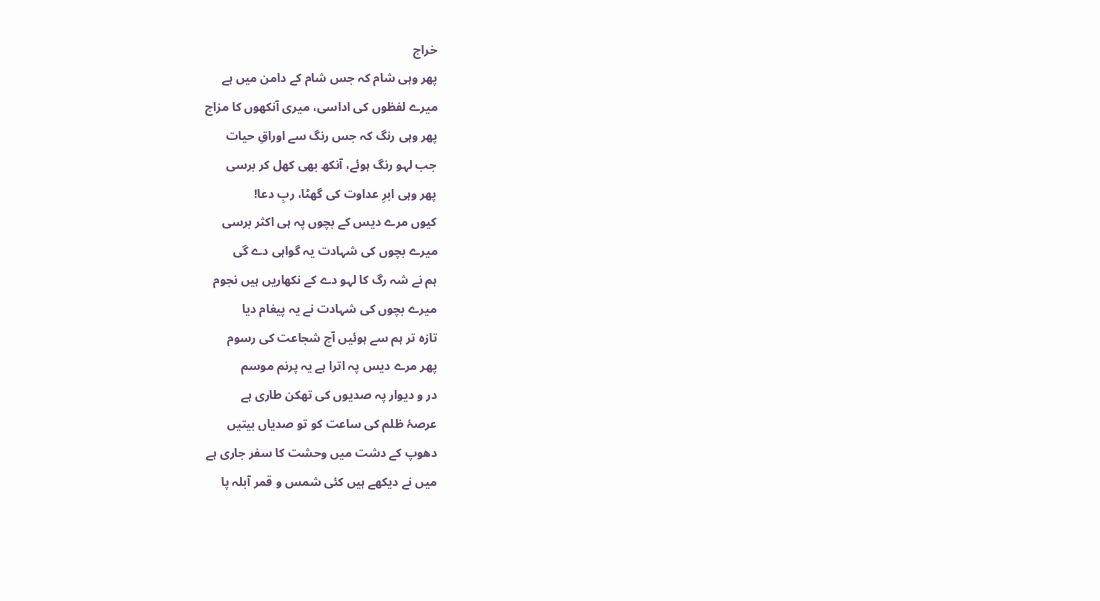خراج
پھر وہی شام کہ جس شام کے دامن میں ہے
میرے لفظوں کی اداسی، میری آنکھوں کا مزاج
پھر وہی رنگ کہ جس رنگ سے اوراقِ حیات
جب لہو رنگ ہوئے، آنکھ بھی کھل کر برسی
پھر وہی ابرِ عداوت کی گھٹا، ربِ دعا!
کیوں مرے دیس کے بچوں پہ ہی اکثر برسی
میرے بچوں کی شہادت یہ گواہی دے گی
ہم نے شہ رگ کا لہو دے کے نکھاریں ہیں نجوم
میرے بچوں کی شہادت نے یہ پیغام دیا
تازہ تر ہم سے ہوئیں آج شجاعت کی رسوم
پھر مرے دیس پہ اترا ہے یہ پرنم موسم
در و دیوار پہ صدیوں کی تھکن طاری ہے
عرصۂ ظلم کی ساعت کو تو صدیاں بیتیں
دھوپ کے دشت میں وحشت کا سفر جاری ہے
میں نے دیکھے ہیں کئی شمس و قمر آبلہ پا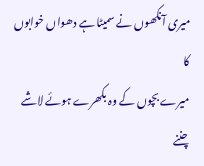میری آنکھوں نے سمیٹا ہے دھواں خوابوں کا
میرے بچوں کے وہ بکھرے ہوئے لاشے چننے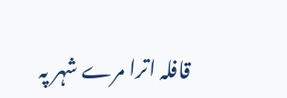قافلہ اترا مرے شہر پہ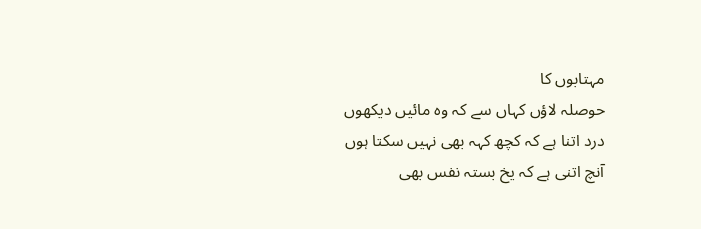مہتابوں کا
حوصلہ لاؤں کہاں سے کہ وہ مائیں دیکھوں
درد اتنا ہے کہ کچھ کہہ بھی نہیں سکتا ہوں
آنچ اتنی ہے کہ یخ بستہ نفس بھی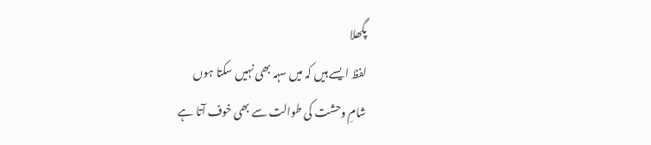پگھلا
لفظ ایسے ہیں کہ میں سہہ بھی نہیں سکتا ہوں
شامِ وحشت کی طوالت سے بھی خوف آتا ہے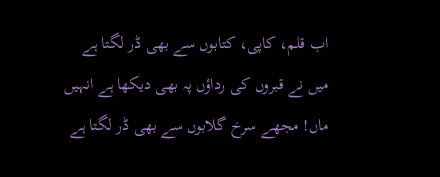اب قلم، کاپی، کتابوں سے بھی ڈر لگتا ہے
میں نے قبروں کی رداؤں پہ بھی دیکھا ہے انہیں
ماں! مجھے سرخ گلابوں سے بھی ڈر لگتا ہے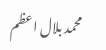محمد بلال اعظم